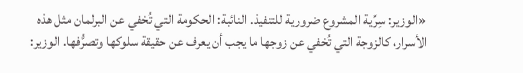«الوزير: سِرِّية المشروع ضرورية للتنفيذ. النائبة: الحكومة التي تُخفي عن البرلمان مثل هذه الأسرار، كالزوجة التي تُخفي عن زوجها ما يجب أن يعرف عن حقيقة سلوكها وتصرُّفها. الوزير: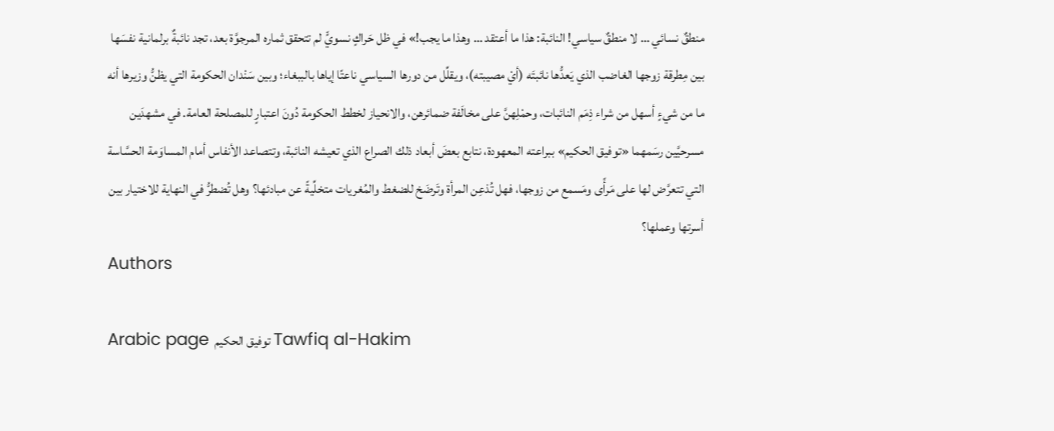منطقٌ نسائي … لا منطقٌ سياسي! النائبة: هذا ما أعتقد … وهذا ما يجب!» في ظل حَراكٍ نسويٍّ لم تتحقق ثماره المرجوَّة بعد، تجد نائبةٌ برلمانية نفسَها بين مِطرقة زوجها الغاضب الذي يَعدُّها نائبتَه (أيْ مصيبته)، ويقلِّل من دورها السياسي ناعتًا إياها بالببغاء؛ وبين سَنْدان الحكومة التي يظنُّ وزيرها أنه ما من شيءٍ أسهل من شراء ذِمَم النائبات، وحمْلِهنَّ على مخالَفة ضمائرهن، والانحياز لخطط الحكومة دُونَ اعتبارٍ للمصلحة العامة. في مشهدَين مسرحيَّين رسَمهما «توفيق الحكيم» ببراعته المعهودة، نتابع بعضَ أبعاد ذلك الصراع الذي تعيشه النائبة، وتتصاعد الأنفاس أمام المساوَمة الحسَّاسة التي تتعرَّض لها على مَرأًى ومَسمع من زوجها، فهل تُذعِن المرأة وتَرضَخ للضغط والمُغريات متخلِّيةً عن مبادئها؟ وهل تُضطرُّ في النهاية للاختيار بين أسرتها وعملها؟
Authors

Arabic page توفيق الحكيم Tawfiq al-Hakim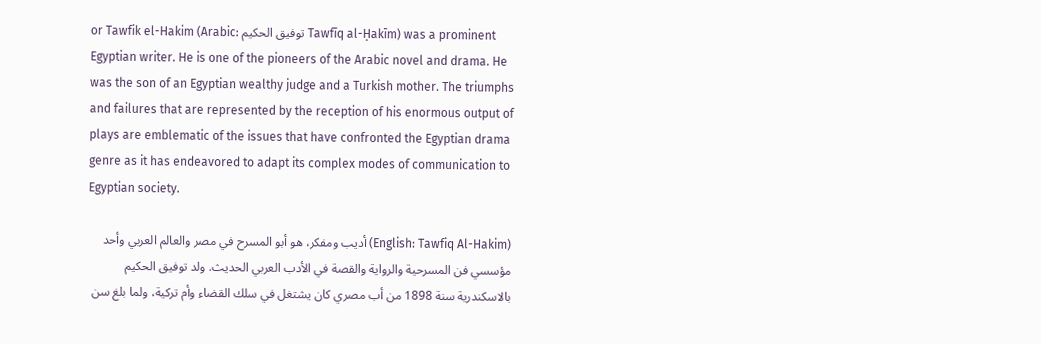or Tawfik el-Hakim (Arabic: توفيق الحكيم Tawfīq al-Ḥakīm) was a prominent Egyptian writer. He is one of the pioneers of the Arabic novel and drama. He was the son of an Egyptian wealthy judge and a Turkish mother. The triumphs and failures that are represented by the reception of his enormous output of plays are emblematic of the issues that have confronted the Egyptian drama genre as it has endeavored to adapt its complex modes of communication to Egyptian society.

(English: Tawfiq Al-Hakim) أديب ومفكر، هو أبو المسرح في مصر والعالم العربي وأحد مؤسسي فن المسرحية والرواية والقصة في الأدب العربي الحديث. ولد توفيق الحكيم بالاسكندرية سنة 1898 من أب مصري كان يشتغل في سلك القضاء وأم تركية، ولما بلغ سن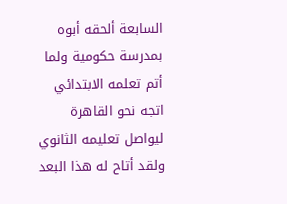السابعة ألحقه أبوه بمدرسة حكومية ولما أتم تعلمه الابتدائي اتجه نحو القاهرة ليواصل تعليمه الثانوي ولقد أتاح له هذا البعد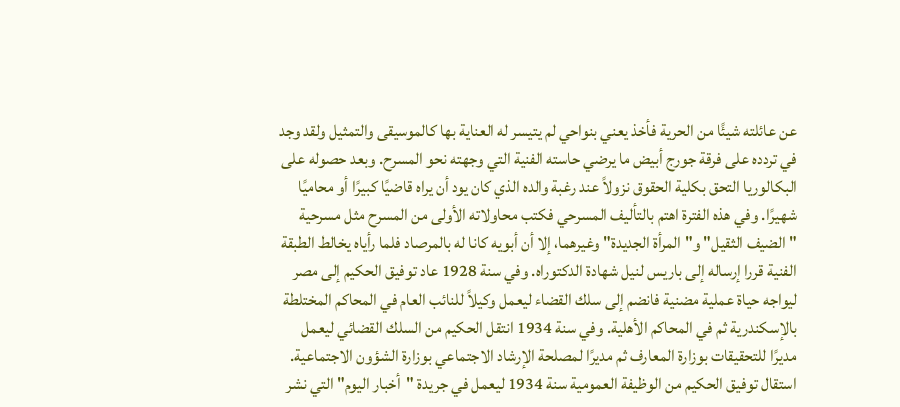عن عائلته شيئًا من الحرية فأخذ يعني بنواحي لم يتيسر له العناية بها كالموسيقى والتمثيل ولقد وجد في تردده على فرقة جورج أبيض ما يرضي حاسته الفنية التي وجهته نحو المسرح. وبعد حصوله على البكالوريا التحق بكلية الحقوق نزولاً عند رغبة والده الذي كان يود أن يراه قاضيًا كبيرًا أو محاميًا شهيرًا. وفي هذه الفترة اهتم بالتأليف المسرحي فكتب محاولاته الأولى من المسرح مثل مسرحية "الضيف الثقيل" و"المرأة الجديدة" وغيرهما، إلا أن أبويه كانا له بالمرصاد فلما رأياه يخالط الطبقة الفنية قررا إرساله إلى باريس لنيل شهادة الدكتوراه. وفي سنة 1928 عاد توفيق الحكيم إلى مصر ليواجه حياة عملية مضنية فانضم إلى سلك القضاء ليعمل وكيلاً للنائب العام في المحاكم المختلطة بالإسكندرية ثم في المحاكم الأهلية. وفي سنة 1934 انتقل الحكيم من السلك القضائي ليعمل مديرًا للتحقيقات بوزارة المعارف ثم مديرًا لمصلحة الإرشاد الاجتماعي بوزارة الشؤون الاجتماعية. استقال توفيق الحكيم من الوظيفة العمومية سنة 1934 ليعمل في جريدة "أخبار اليوم" التي نشر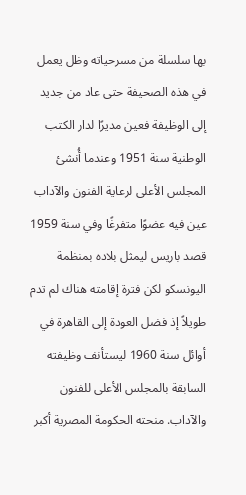بها سلسلة من مسرحياته وظل يعمل في هذه الصحيفة حتى عاد من جديد إلى الوظيفة فعين مديرًا لدار الكتب الوطنية سنة 1951 وعندما أُنشئ المجلس الأعلى لرعاية الفنون والآداب عين فيه عضوًا متفرغًا وفي سنة 1959 قصد باريس ليمثل بلاده بمنظمة اليونسكو لكن فترة إقامته هناك لم تدم طويلاً إذ فضل العودة إلى القاهرة في أوائل سنة 1960 ليستأنف وظيفته السابقة بالمجلس الأعلى للفنون والآداب. منحته الحكومة المصرية أكبر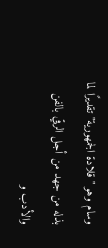وسام وهو "قلادة الجمهورية" تقديرًا لما بذله من جهد من أجل الرقي بالفن والأدب و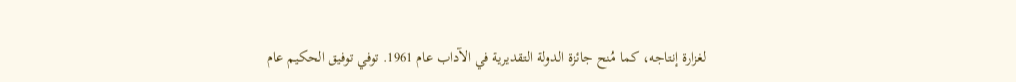لغزارة إنتاجه، كما مُنح جائزة الدولة التقديرية في الآداب عام 1961. توفي توفيق الحكيم عام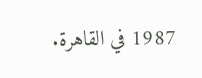1987 في القاهرة.